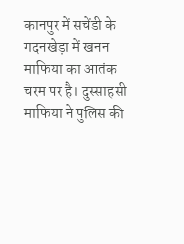कानपुर में सचेंडी के गदनखेड़ा में खनन माफिया का आतंक चरम पर है। दुस्साहसी माफिया ने पुलिस की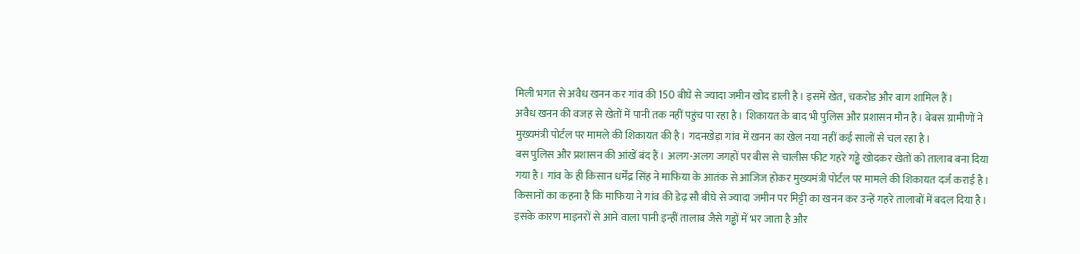मिली भगत से अवैध खनन कर गांव की 150 बीघे से ज्यादा जमीन खोद डाली है। इसमें खेत, चकरोड और बाग शामिल हैं।
अवैध खनन की वजह से खेतों में पानी तक नहीं पहुंच पा रहा है। शिकायत के बाद भी पुलिस और प्रशासन मौन है। बेबस ग्रामीणों ने मुख्यमंत्री पोर्टल पर मामले की शिकायत की है। गदनखेड़ा गांव में खनन का खेल नया नहीं कई सालों से चल रहा है।
बस पुलिस और प्रशासन की आंखें बंद हैं। अलग-अलग जगहों पर बीस से चालीस फीट गहरे गड्ढे खोदकर खेतों को तालाब बना दिया गया है। गांव के ही किसान धर्मेंद्र सिंह ने माफिया के आतंक से आजिज होकर मुख्यमंत्री पोर्टल पर मामले की शिकायत दर्ज कराई है।
किसानों का कहना है कि माफिया ने गांव की डेढ़ सौ बीघे से ज्यादा जमीन पर मिट्टी का खनन कर उन्हें गहरे तालाबों में बदल दिया है। इसके कारण माइनरों से आने वाला पानी इन्हीं तालाब जैसे गड्ढों में भर जाता है और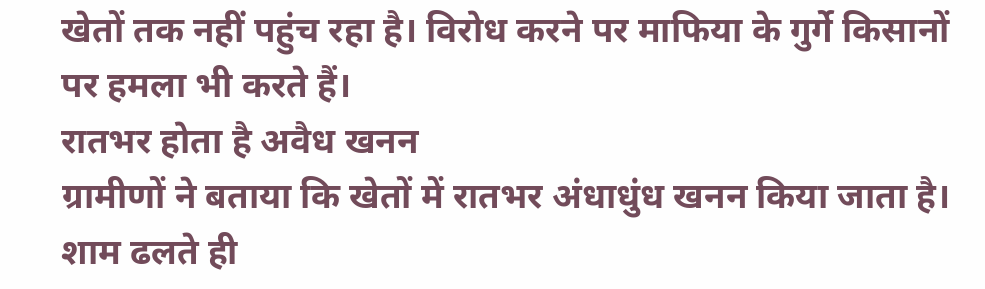खेतों तक नहीं पहुंच रहा है। विरोध करने पर माफिया के गुर्गे किसानों पर हमला भी करते हैं।
रातभर होता है अवैध खनन
ग्रामीणों ने बताया कि खेतों में रातभर अंधाधुंध खनन किया जाता है। शाम ढलते ही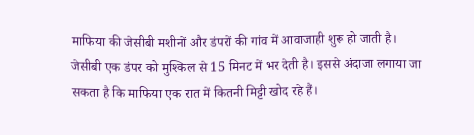माफिया की जेसीबी मशीनों और डंपरों की गांव में आवाजाही शुरू हो जाती है। जेसीबी एक डंपर को मुश्किल से 15 मिनट में भर देती है। इससे अंदाजा लगाया जा सकता है कि माफिया एक रात में कितनी मिट्टी खोद रहे हैं।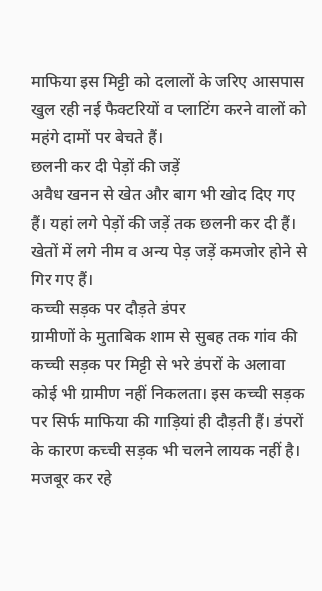माफिया इस मिट्टी को दलालों के जरिए आसपास खुल रही नई फैक्टरियों व प्लाटिंग करने वालों को महंगे दामों पर बेचते हैं।
छलनी कर दी पेड़ों की जड़ें
अवैध खनन से खेत और बाग भी खोद दिए गए हैं। यहां लगे पेड़ों की जड़ें तक छलनी कर दी हैं। खेतों में लगे नीम व अन्य पेड़ जड़ें कमजोर होने से गिर गए हैं।
कच्ची सड़क पर दौड़ते डंपर
ग्रामीणों के मुताबिक शाम से सुबह तक गांव की कच्ची सड़क पर मिट्टी से भरे डंपरों के अलावा कोई भी ग्रामीण नहीं निकलता। इस कच्ची सड़क पर सिर्फ माफिया की गाड़ियां ही दौड़ती हैं। डंपरों के कारण कच्ची सड़क भी चलने लायक नहीं है।
मजबूर कर रहे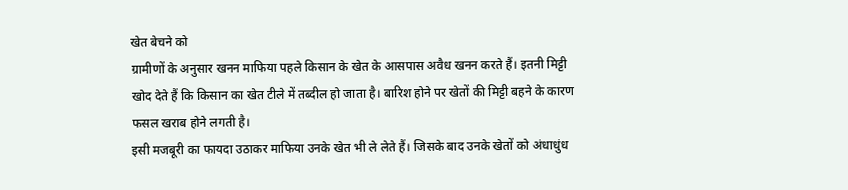खेत बेचने को
ग्रामीणों के अनुसार खनन माफिया पहले किसान के खेत के आसपास अवैध खनन करते हैं। इतनी मिट्टी खोद देते हैं कि किसान का खेत टीले में तब्दील हो जाता है। बारिश होने पर खेतों की मिट्टी बहने के कारण फसल खराब होने लगती है।
इसी मजबूरी का फायदा उठाकर माफिया उनके खेत भी ले लेते हैं। जिसके बाद उनके खेतों को अंधाधुंध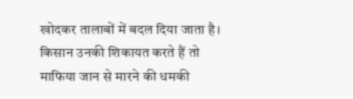खोदकर तालाबों में बदल दिया जाता है। किसान उनकी शिकायत करते हैं तो माफिया जान से मारने की धमकी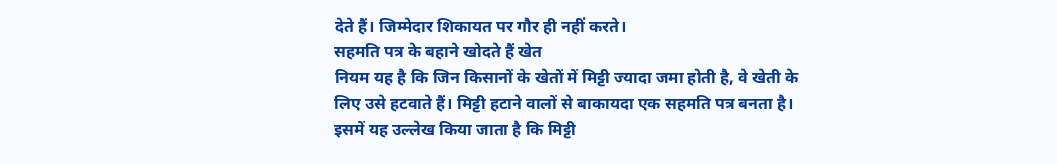देते हैं। जिम्मेदार शिकायत पर गौर ही नहीं करते।
सहमति पत्र के बहाने खोदते हैं खेत
नियम यह है कि जिन किसानों के खेतों में मिट्टी ज्यादा जमा होती है, वे खेती के लिए उसे हटवाते हैं। मिट्टी हटाने वालों से बाकायदा एक सहमति पत्र बनता है। इसमें यह उल्लेख किया जाता है कि मिट्टी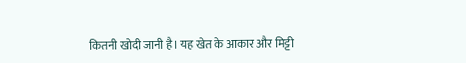कितनी खोदी जानी है। यह खेत के आकार और मिट्टी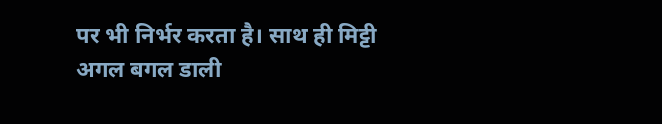पर भी निर्भर करता है। साथ ही मिट्टी अगल बगल डाली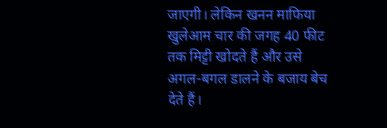जाएगी। लेकिन खनन माफिया खुलेआम चार की जगह 40 फीट तक मिट्टी खोदते हैं और उसे अगल-बगल डालने के बजाय बेच देते हैं।